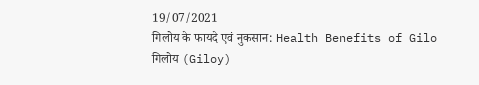19/07/2021
गिलोय के फायदे एवं नुकसान: Health Benefits of Gilo
गिलोय (Giloy)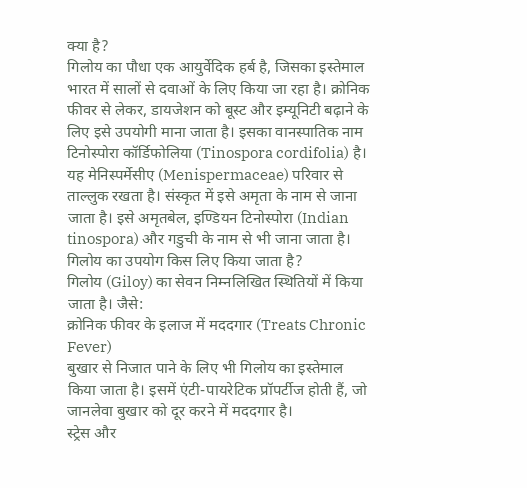क्या है?
गिलोय का पौधा एक आयुर्वेदिक हर्ब है, जिसका इस्तेमाल भारत में सालों से दवाओं के लिए किया जा रहा है। क्रोनिक फीवर से लेकर, डायजेशन को बूस्ट और इम्यूनिटी बढ़ाने के लिए इसे उपयोगी माना जाता है। इसका वानस्पातिक नाम टिनोस्पोरा कॉर्डिफोलिया (Tinospora cordifolia) है। यह मेनिस्पर्मेसीए (Menispermaceae) परिवार से ताल्लुक रखता है। संस्कृत में इसे अमृता के नाम से जाना जाता है। इसे अमृतबेल, इण्डियन टिनोस्पोरा (Indian tinospora) और गडुची के नाम से भी जाना जाता है।
गिलोय का उपयोग किस लिए किया जाता है?
गिलोय (Giloy) का सेवन निम्नलिखित स्थितियों में किया जाता है। जैसे:
क्रोनिक फीवर के इलाज में मददगार (Treats Chronic Fever)
बुखार से निजात पाने के लिए भी गिलोय का इस्तेमाल किया जाता है। इसमें एंटी-पायरेटिक प्रॉपर्टीज होती हैं, जो जानलेवा बुखार को दूर करने में मददगार है।
स्ट्रेस और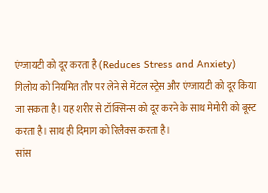एंग्जायटी को दूर करता है (Reduces Stress and Anxiety)
गिलोय को नियमित तौर पर लेने से मेंटल स्ट्रेस और एंग्जायटी को दूर किया जा सकता है। यह शरीर से टॉक्सिन्स को दूर करने के साथ मेमोरी को बूस्ट करता है। साथ ही दिमाग को रिलैक्स करता है।
सांस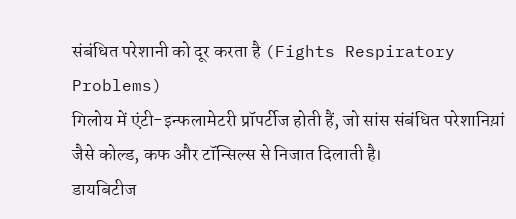संबंधित परेशानी को दूर करता है (Fights Respiratory Problems)
गिलोय में एंटी-इन्फलामेटरी प्रॉपर्टीज होती हैं, जो सांस संबंधित परेशानिय़ां जैसे कोल्ड, कफ और टॉन्सिल्स से निजात दिलाती है।
डायबिटीज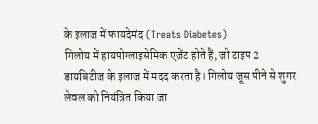के इलाज में फायदेमंद (Treats Diabetes)
गिलोय में हायपोग्लाइसेमिक एजेंट होते हैं, जो टाइप 2 डायबिटीज के इलाज में मदद करता है। गिलोय जूस पीने से शुगर लेवल को नियंत्रित किया जा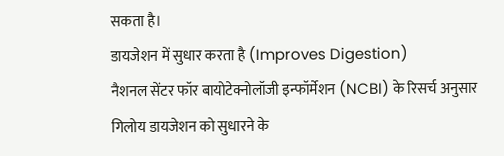सकता है।
डायजेशन में सुधार करता है (Improves Digestion)
नैशनल सेंटर फॉर बायोटेक्नोलॉजी इन्फॉर्मेशन (NCBI) के रिसर्च अनुसार गिलोय डायजेशन को सुधारने के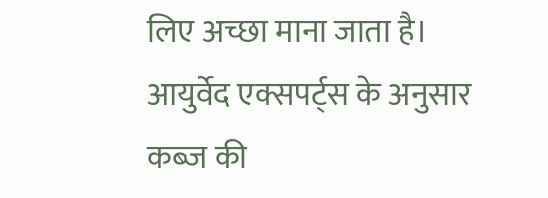लिए अच्छा माना जाता है। आयुर्वेद एक्सपर्ट्स के अनुसार कब्ज की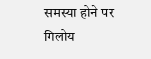समस्या होने पर गिलोय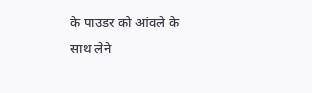के पाउडर को आंवले के साथ लेने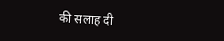की सलाह दी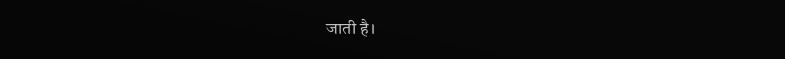जाती है।